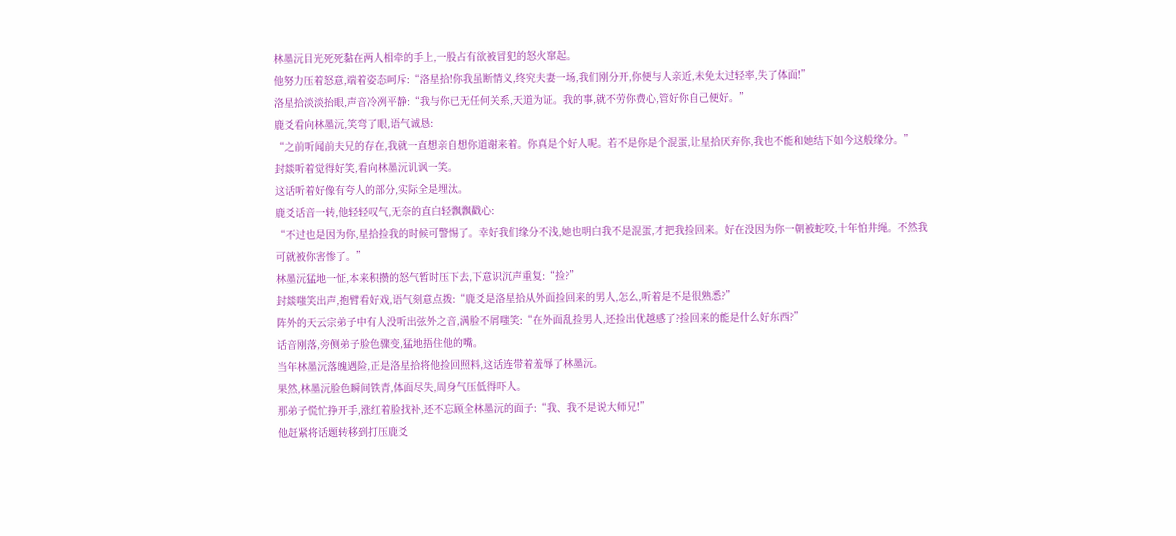林墨沅目光死死黏在两人相牵的手上,一股占有欲被冒犯的怒火窜起。
他努力压着怒意,端着姿态呵斥:“洛星拾!你我虽断情义,终究夫妻一场,我们刚分开,你便与人亲近,未免太过轻率,失了体面!”
洛星拾淡淡抬眼,声音冷冽平静:“我与你已无任何关系,天道为证。我的事,就不劳你费心,管好你自己便好。”
鹿爻看向林墨沅,笑弯了眼,语气诚恳:
“之前听闻前夫兄的存在,我就一直想亲自想你道谢来着。你真是个好人呢。若不是你是个混蛋,让星拾厌弃你,我也不能和她结下如今这般缘分。”
封燚听着觉得好笑,看向林墨沅讥讽一笑。
这话听着好像有夸人的部分,实际全是埋汰。
鹿爻话音一转,他轻轻叹气,无奈的直白轻飘飘戳心:
“不过也是因为你,星拾捡我的时候可警惕了。幸好我们缘分不浅,她也明白我不是混蛋,才把我捡回来。好在没因为你一朝被蛇咬,十年怕井绳。不然我可就被你害惨了。”
林墨沅猛地一怔,本来积攒的怒气暂时压下去,下意识沉声重复:“捡?”
封燚嗤笑出声,抱臂看好戏,语气刻意点拨:“鹿爻是洛星拾从外面捡回来的男人,怎么,听着是不是很熟悉?”
阵外的天云宗弟子中有人没听出弦外之音,满脸不屑嗤笑:“在外面乱捡男人,还捡出优越感了?捡回来的能是什么好东西?”
话音刚落,旁侧弟子脸色骤变,猛地捂住他的嘴。
当年林墨沅落魄遇险,正是洛星拾将他捡回照料,这话连带着羞辱了林墨沅。
果然,林墨沅脸色瞬间铁青,体面尽失,周身气压低得吓人。
那弟子慌忙挣开手,涨红着脸找补,还不忘顾全林墨沅的面子:“我、我不是说大师兄!”
他赶紧将话题转移到打压鹿爻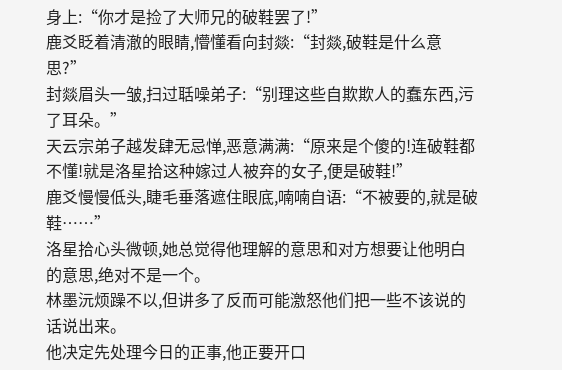身上:“你才是捡了大师兄的破鞋罢了!”
鹿爻眨着清澈的眼睛,懵懂看向封燚:“封燚,破鞋是什么意思?”
封燚眉头一皱,扫过聒噪弟子:“别理这些自欺欺人的蠢东西,污了耳朵。”
天云宗弟子越发肆无忌惮,恶意满满:“原来是个傻的!连破鞋都不懂!就是洛星拾这种嫁过人被弃的女子,便是破鞋!”
鹿爻慢慢低头,睫毛垂落遮住眼底,喃喃自语:“不被要的,就是破鞋……”
洛星拾心头微顿,她总觉得他理解的意思和对方想要让他明白的意思,绝对不是一个。
林墨沅烦躁不以,但讲多了反而可能激怒他们把一些不该说的话说出来。
他决定先处理今日的正事,他正要开口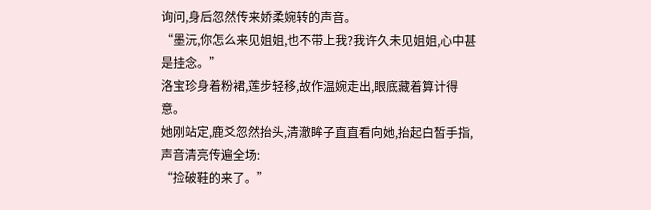询问,身后忽然传来娇柔婉转的声音。
“墨沅,你怎么来见姐姐,也不带上我?我许久未见姐姐,心中甚是挂念。”
洛宝珍身着粉裙,莲步轻移,故作温婉走出,眼底藏着算计得意。
她刚站定,鹿爻忽然抬头,清澈眸子直直看向她,抬起白皙手指,声音清亮传遍全场:
“捡破鞋的来了。”